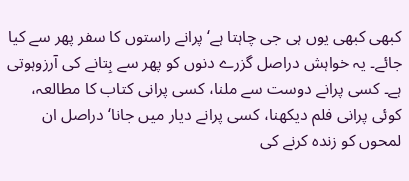کبھی کبھی یوں ہی جی چاہتا ہے‘ پرانے راستوں کا سفر پھر سے کیا جائے۔ یہ خواہش دراصل گزرے دنوں کو پھر سے بِتانے کی آرزوہوتی ہے۔ کسی پرانے دوست سے ملنا، کسی پرانی کتاب کا مطالعہ، کوئی پرانی فلم دیکھنا، کسی پرانے دیار میں جانا‘ دراصل ان لمحوں کو زندہ کرنے کی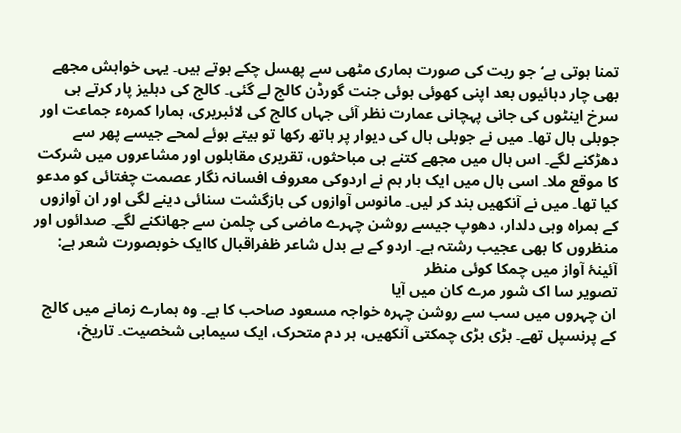تمنا ہوتی ہے‘ جو ریت کی صورت ہماری مٹھی سے پھسل چکے ہوتے ہیں۔ یہی خواہش مجھے بھی چار دہائیوں بعد اپنی کھوئی ہوئی جنت گورڈن کالج لے گئی۔ کالج کی دہلیز پار کرتے ہی سرخ اینٹوں کی جانی پہچانی عمارت نظر آئی جہاں کالج کی لائبریری، ہمارا کمرہء جماعت اور جوبلی ہال تھا۔ میں نے جوبلی ہال کی دیوار پر ہاتھ رکھا تو بیتے ہوئے لمحے جیسے پھر سے دھڑکنے لگے۔ اس ہال میں مجھے کتنے ہی مباحثوں، تقریری مقابلوں اور مشاعروں میں شرکت کا موقع ملا۔ اسی ہال میں ایک بار ہم نے اردوکی معروف افسانہ نگار عصمت چغتائی کو مدعو کیا تھا۔ میں نے آنکھیں بند کر لیں۔ مانوس آوازوں کی بازگشت سنائی دینے لگی اور ان آوازوں کے ہمراہ وہی دلدار، دھوپ جیسے روشن چہرے ماضی کی چلمن سے جھانکنے لگے۔ صدائوں اور منظروں کا بھی عجیب رشتہ ہے۔ اردو کے بے بدل شاعر ظفراقبال کاایک خوبصورت شعر ہے:
آئینۂ آواز میں چمکا کوئی منظر
تصویر سا اک شور مرے کان میں آیا
ان چہروں میں سب سے روشن چہرہ خواجہ مسعود صاحب کا ہے۔ وہ ہمارے زمانے میں کالج کے پرنسپل تھے۔ بڑی بڑی چمکتی آنکھیں، ہر دم متحرک، ایک سیمابی شخصیت۔ تاریخ،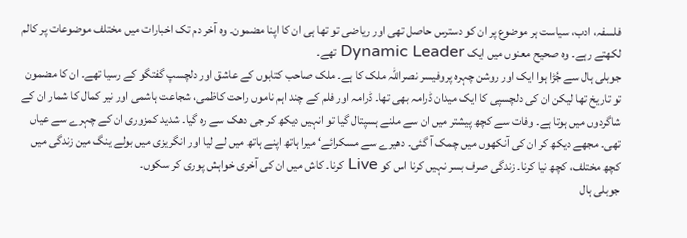فلسفہ، ادب، سیاست ہر موضوع پر ان کو دسترس حاصل تھی اور ریاضی تو تھا ہی ان کا اپنا مضمون۔ وہ آخر دم تک اخبارات میں مختلف موضوعات پر کالم لکھتے رہے۔ وہ صحیح معنوں میں ایک Dynamic Leader تھے۔
جوبلی ہال سے جُڑا ہوا ایک اور روشن چہرہ پروفیسر نصراللہ ملک کا ہے۔ ملک صاحب کتابوں کے عاشق اور دلچسپ گفتگو کے رسیا تھے۔ ان کا مضمون تو تاریخ تھا لیکن ان کی دلچسپی کا ایک میدان ڈرامہ بھی تھا۔ ڈرامہ اور فلم کے چند اہم ناموں راحت کاظمی، شجاعت ہاشمی اور نیر کمال کا شمار ان کے شاگردوں میں ہوتا ہے۔ وفات سے کچھ پیشتر میں ان سے ملنے ہسپتال گیا تو انہیں دیکھ کر جی دھک سے رہ گیا۔ شدید کمزوری ان کے چہرے سے عیاں تھی۔ مجھے دیکھ کر ان کی آنکھوں میں چمک آ گئی۔ دھیرے سے مسکرائے‘ میرا ہاتھ اپنے ہاتھ میں لے لیا اور انگریزی میں بولے ینگ مین زندگی میں کچھ مختلف، کچھ نیا کرنا۔ زندگی صرف بسر نہیں کرنا اس کو Live کرنا۔ کاش میں ان کی آخری خواہش پوری کر سکوں۔
جوبلی ہال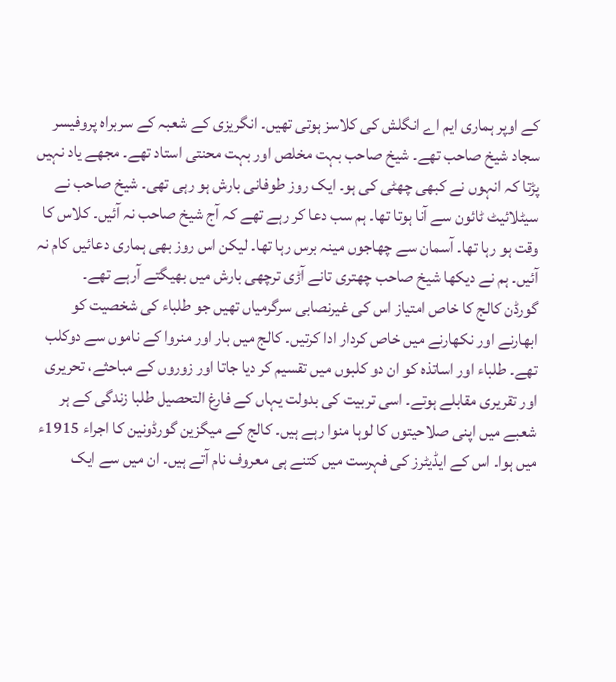کے اوپر ہماری ایم اے انگلش کی کلاسز ہوتی تھیں۔ انگریزی کے شعبہ کے سربراہ پروفیسر سجاد شیخ صاحب تھے۔ شیخ صاحب بہت مخلص اور بہت محنتی استاد تھے۔ مجھے یاد نہیں پڑتا کہ انہوں نے کبھی چھٹی کی ہو۔ ایک روز طوفانی بارش ہو رہی تھی۔ شیخ صاحب نے سیٹلائیٹ ٹائون سے آنا ہوتا تھا۔ ہم سب دعا کر رہے تھے کہ آج شیخ صاحب نہ آئیں۔ کلاس کا وقت ہو رہا تھا۔ آسمان سے چھاجوں مینہ برس رہا تھا۔ لیکن اس روز بھی ہماری دعائیں کام نہ آئیں۔ ہم نے دیکھا شیخ صاحب چھتری تانے آڑی ترچھی بارش میں بھیگتے آرہے تھے۔
گورڈن کالج کا خاص امتیاز اس کی غیرنصابی سرگرمیاں تھیں جو طلباء کی شخصیت کو ابھارنے اور نکھارنے میں خاص کردار ادا کرتیں۔ کالج میں بار اور منروا کے ناموں سے دوکلب تھے۔ طلباء اور اساتذہ کو ان دو کلبوں میں تقسیم کر دیا جاتا اور زوروں کے مباحثے، تحریری اور تقریری مقابلے ہوتے۔ اسی تربیت کی بدولت یہاں کے فارغ التحصیل طلبا زندگی کے ہر شعبے میں اپنی صلاحیتوں کا لوہا منوا رہے ہیں۔ کالج کے میگزین گورڈونین کا اجراء 1915ء میں ہوا۔ اس کے ایڈیٹرز کی فہرست میں کتنے ہی معروف نام آتے ہیں۔ ان میں سے ایک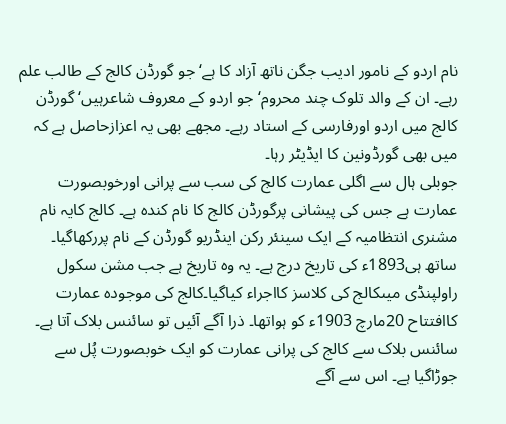نام اردو کے نامور ادیب جگن ناتھ آزاد کا ہے‘ جو گورڈن کالج کے طالب علم رہے۔ ان کے والد تلوک چند محروم‘ جو اردو کے معروف شاعرہیں‘ گورڈن کالج میں اردو اورفارسی کے استاد رہے۔ مجھے بھی یہ اعزازحاصل ہے کہ میں بھی گورڈونین کا ایڈیٹر رہا۔
جوبلی ہال سے اگلی عمارت کالج کی سب سے پرانی اورخوبصورت عمارت ہے جس کی پیشانی پرگورڈن کالج کا نام کندہ ہے۔ کالج کایہ نام مشنری انتظامیہ کے ایک سینئر رکن اینڈریو گورڈن کے نام پررکھاگیا۔ ساتھ ہی1893ء کی تاریخ درج ہے۔ یہ وہ تاریخ ہے جب مشن سکول راولپنڈی میںکالج کی کلاسز کااجراء کیاگیا۔کالج کی موجودہ عمارت کاافتتاح 20مارچ 1903ء کو ہواتھا۔ ذرا آگے آئیں تو سائنس بلاک آتا ہے۔ سائنس بلاک سے کالج کی پرانی عمارت کو ایک خوبصورت پُل سے جوڑاگیا ہے۔ اس سے آگے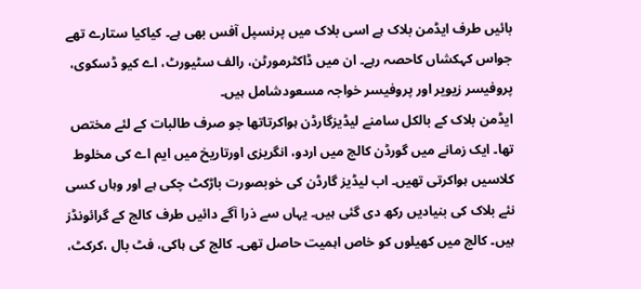بائیں طرف ایڈمن بلاک ہے اسی بلاک میں پرنسپل آفس بھی ہے۔ کیاکیا ستارے تھے جواس کہکشاں کاحصہ رہے۔ ان میں ڈاکٹرمورٹن، رالف سٹیورٹ، اے کیو ڈسکوی، پروفیسر زیویر اور پروفیسر خواجہ مسعودشامل ہیں۔
ایڈمن بلاک کے بالکل سامنے لیڈیزگارڈن ہواکرتاتھا جو صرف طالبات کے لئے مختص تھا۔ ایک زمانے میں گورڈن کالج میں اردو، انگریزی اورتاریخ میں ایم اے کی مخلوط کلاسیں ہواکرتی تھیں۔ اب لیڈیز گارڈن کی خوبصورت باڑکٹ چکی ہے اور وہاں کسی نئے بلاک کی بنیادیں رکھ دی گئی ہیں۔ یہاں سے ذرا آگے دائیں طرف کالج کے گرائونڈز ہیں۔ کالج میں کھیلوں کو خاص اہمیت حاصل تھی۔ کالج کی ہاکی، فٹ بال ،کرکٹ،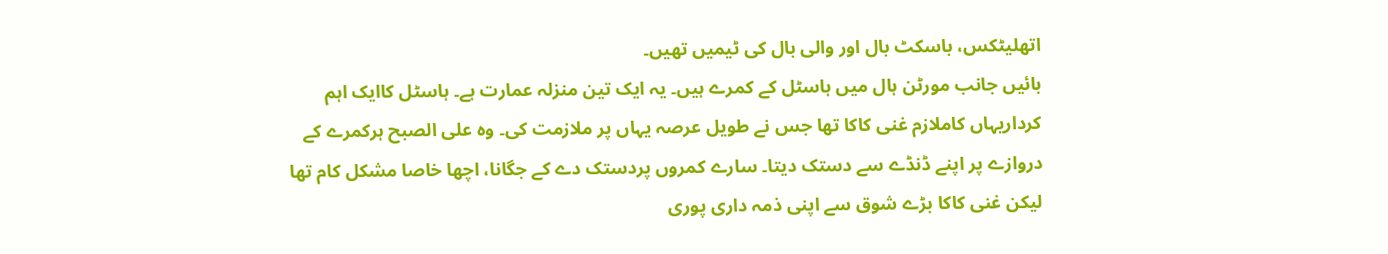اتھلیٹکس، باسکٹ بال اور والی بال کی ٹیمیں تھیں۔
بائیں جانب مورٹن ہال میں ہاسٹل کے کمرے ہیں۔ یہ ایک تین منزلہ عمارت ہے۔ ہاسٹل کاایک اہم کرداریہاں کاملازم غنی کاکا تھا جس نے طویل عرصہ یہاں پر ملازمت کی۔ وہ علی الصبح ہرکمرے کے دروازے پر اپنے ڈنڈے سے دستک دیتا۔ سارے کمروں پردستک دے کے جگانا، اچھا خاصا مشکل کام تھا لیکن غنی کاکا بڑے شوق سے اپنی ذمہ داری پوری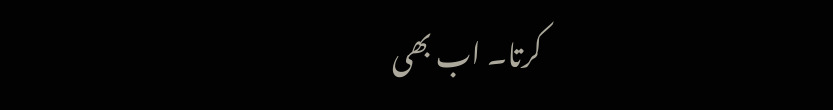کرتا۔ اب بھی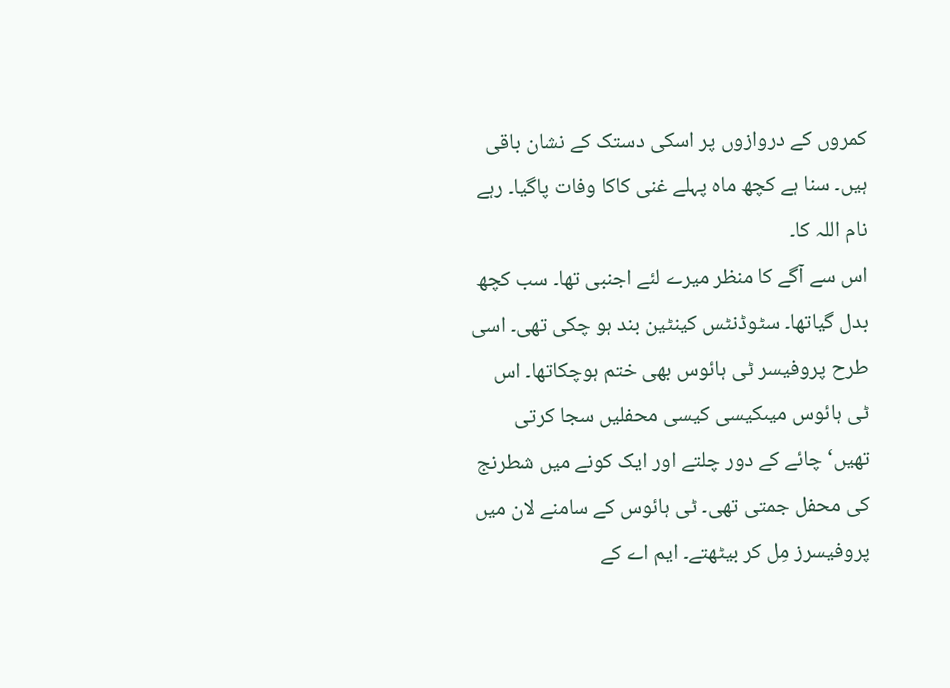کمروں کے دروازوں پر اسکی دستک کے نشان باقی ہیں۔ سنا ہے کچھ ماہ پہلے غنی کاکا وفات پاگیا۔ رہے نام اللہ کا۔
اس سے آگے کا منظر میرے لئے اجنبی تھا۔ سب کچھ بدل گیاتھا۔ سٹوڈنٹس کینٹین بند ہو چکی تھی۔ اسی طرح پروفیسر ٹی ہائوس بھی ختم ہوچکاتھا۔ اس ٹی ہائوس میںکیسی کیسی محفلیں سجا کرتی تھیں‘ چائے کے دور چلتے اور ایک کونے میں شطرنج کی محفل جمتی تھی۔ ٹی ہائوس کے سامنے لان میں پروفیسرز مِل کر بیٹھتے۔ ایم اے کے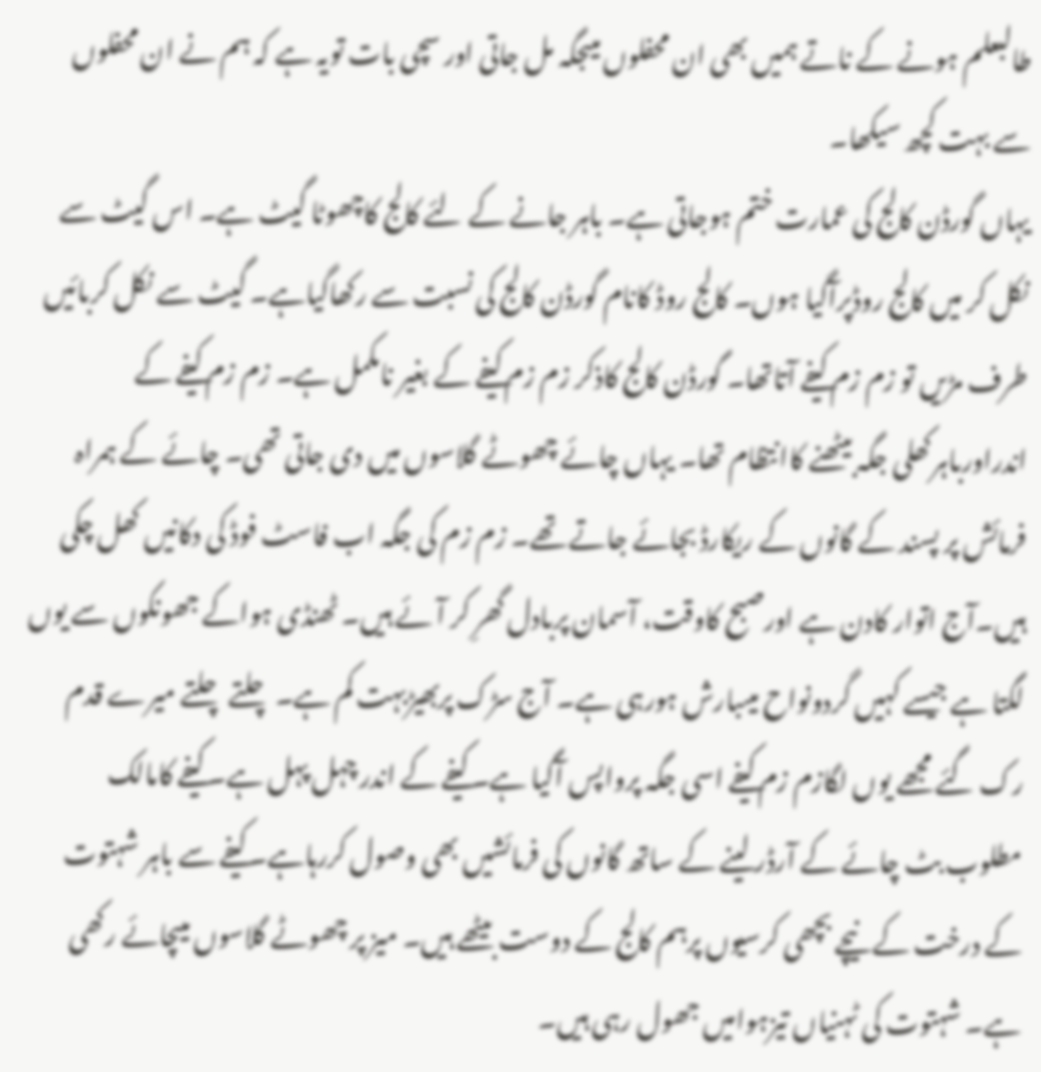طالبعلم ہونے کے ناتے ہمیں بھی ان محفلوں میںجگہ مل جاتی اور سچی بات تویہ ہے کہ ہم نے ان محفلوں سے بہت کچھ سیکھا۔
یہاں گورڈن کالج کی عمارت ختم ہوجاتی ہے۔ باہر جانے کے لئے کالج کاچھوٹا گیٹ ہے۔ اس گیٹ سے نکل کر میں کالج روڈپرآگیا ہوں۔ کالج روڈ کانام گورڈن کالج کی نسبت سے رکھاگیاہے۔ گیٹ سے نکل کربائیں طرف مڑیں تو زم زم کیفے آتاتھا۔ گورڈن کالج کاذکر زم زم کیفے کے بغیر نامکمل ہے۔ زم زم کیفے کے اندراورباہرکھلی جگہ بیٹھنے کاانتظام تھا۔ یہاں چائے چھوٹے گلاسوں میں دی جاتی تھی۔ چائے کے ہمراہ فرمائش پر پسند کے گانوں کے ریکارڈ بجائے جاتے تھے۔ زم زم کی جگہ اب فاسٹ فوڈ کی دکانیں کھل چکی ہیں۔آج اتوار کادن ہے اورصبح کاوقت، آسمان پربادل گھرِ کر آئے ہیں۔ ٹھنڈی ہواکے جھونکوں سے یوں لگتا ہے جیسے کہیں گردونواح میںبارش ہورہی ہے۔ آج سڑک پربھیڑبہت کم ہے۔ چلتے چلتے میرے قدم رک گئے مجھے یوں لگازم زم کیفے اسی جگہ پرواپس آگیا ہے۔ کیفے کے اندر چہل پہل ہے۔ کیفے کامالک مطلوب بٹ چائے کے آرڈر لینے کے ساتھ گانوں کی فرمائشیں بھی وصول کررہاہے۔ کیفے سے باہر شہتوت کے درخت کے نیچے بچھی کرسیوں پرہم کالج کے دوست بیٹھے ہیں۔ میز پر چھوٹے گلاسوں میںچائے رکھی ہے۔ شہتوت کی ٹہنیاں تیزہوامیں جھول رہی ہیں۔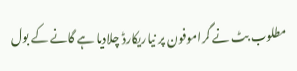مطلوب بٹ نے گراموفون پر نیاریکارڈ چلادیا ہے گانے کے بول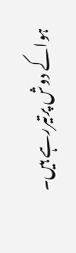ہواکے دوش پرتیررہے ہیں۔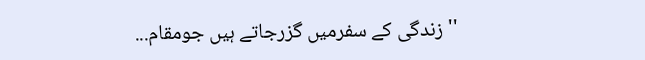''زندگی کے سفرمیں گزرجاتے ہیں جومقام...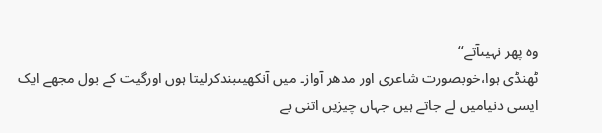وہ پھر نہیںآتے‘‘
ٹھنڈی ہوا،خوبصورت شاعری اور مدھر آواز۔ میں آنکھیںبندکرلیتا ہوں اورگیت کے بول مجھے ایک ایسی دنیامیں لے جاتے ہیں جہاں چیزیں اتنی بے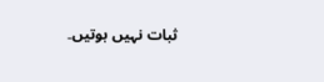ثبات نہیں ہوتیں۔